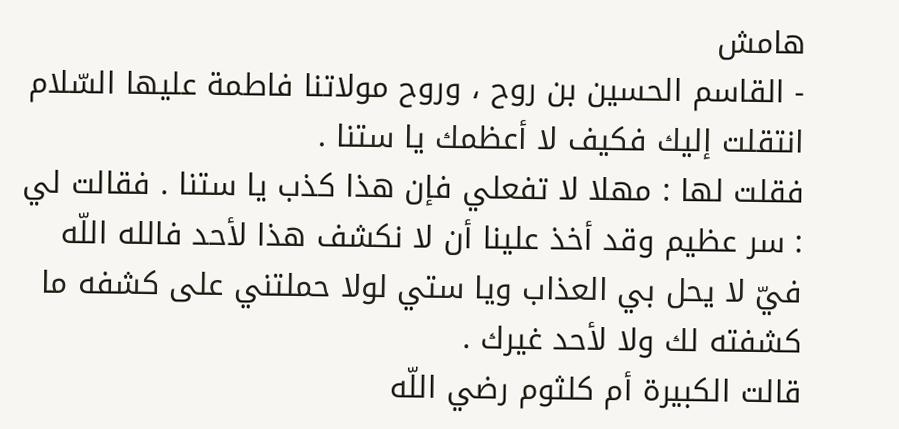هامش
- القاسم الحسين بن روح ، وروح مولاتنا فاطمة عليها السّلام انتقلت إليك فكيف لا أعظمك يا ستنا .
فقلت لها : مهلا لا تفعلي فإن هذا كذب يا ستنا . فقالت لي : سر عظيم وقد أخذ علينا أن لا نكشف هذا لأحد فالله اللّه فيّ لا يحل بي العذاب ويا ستي لولا حملتني على كشفه ما كشفته لك ولا لأحد غيرك .
قالت الكبيرة أم كلثوم رضي اللّه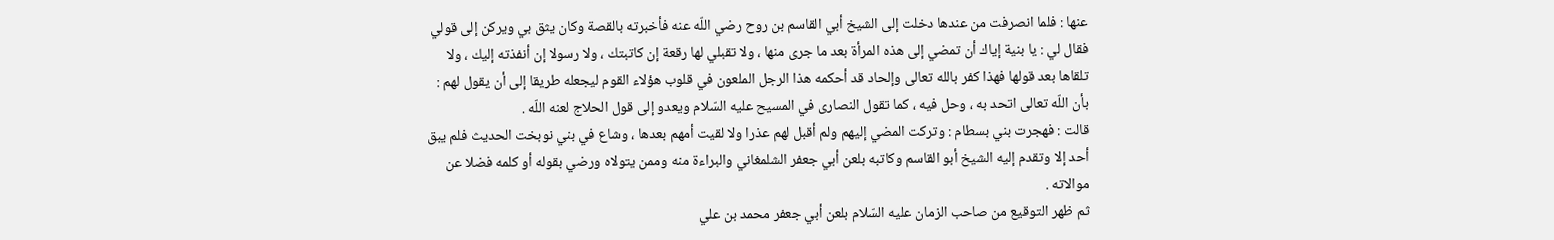عنها : فلما انصرفت من عندها دخلت إلى الشيخ أبي القاسم بن روح رضي اللّه عنه فأخبرته بالقصة وكان يثق بي ويركن إلى قولي فقال لي : يا بنية إياك أن تمضي إلى هذه المرأة بعد ما جرى منها ، ولا تقبلي لها رقعة إن كاتبتك ، ولا رسولا إن أنفذته إليك ، ولا تلقاها بعد قولها فهذا كفر بالله تعالى وإلحاد قد أحكمه هذا الرجل الملعون في قلوب هؤلاء القوم ليجعله طريقا إلى أن يقول لهم :
بأن اللّه تعالى اتحد به ، وحل فيه ، كما تقول النصارى في المسيح عليه السّلام ويعدو إلى قول الحلاج لعنه اللّه .
قالت : فهجرت بني بسطام : وتركت المضي إليهم ولم أقبل لهم عذرا ولا لقيت أمهم بعدها ، وشاع في بني نوبخت الحديث فلم يبق أحد إلا وتقدم إليه الشيخ أبو القاسم وكاتبه بلعن أبي جعفر الشلمغاني والبراءة منه وممن يتولاه ورضي بقوله أو كلمه فضلا عن موالاته .
ثم ظهر التوقيع من صاحب الزمان عليه السّلام بلعن أبي جعفر محمد بن علي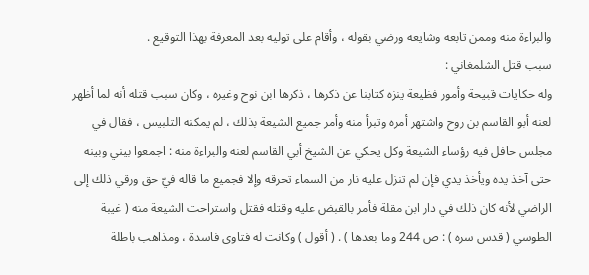والبراءة منه وممن تابعه وشايعه ورضي بقوله ، وأقام على توليه بعد المعرفة بهذا التوقيع .
سبب قتل الشلمغاني :
وله حكايات قبيحة وأمور فظيعة ينزه كتابنا عن ذكرها ، ذكرها ابن نوح وغيره ، وكان سبب قتله أنه لما أظهر لعنه أبو القاسم بن روح واشتهر أمره وتبرأ منه وأمر جميع الشيعة بذلك ، لم يمكنه التلبيس ، فقال في مجلس حافل فيه رؤساء الشيعة وكل يحكي عن الشيخ أبي القاسم لعنه والبراءة منه : اجمعوا بيني وبينه حتى آخذ يده ويأخذ يدي فإن لم تنزل عليه نار من السماء تحرقه وإلا فجميع ما قاله فيّ حق ورقي ذلك إلى الراضي لأنه كان ذلك في دار ابن مقلة فأمر بالقبض عليه وقتله فقتل واستراحت الشيعة منه ( غيبة الطوسي ( قدس سره ) : ص 244 وما بعدها ) . ( أقول ) وكانت له فتاوى فاسدة ، ومذاهب باطلة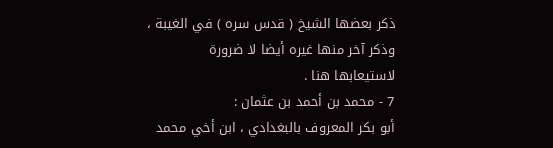ذكر بعضها الشيخ ( قدس سره ) في الغيبة ، وذكر آخر منها غيره أيضا لا ضرورة لاستيعابها هنا .
7 - محمد بن أحمد بن عثمان :
أبو بكر المعروف بالبغدادي ، ابن أخي محمد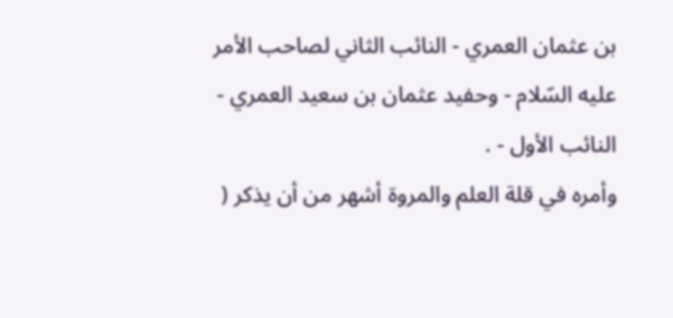بن عثمان العمري - النائب الثاني لصاحب الأمر عليه السّلام - وحفيد عثمان بن سعيد العمري - النائب الأول - .
وأمره في قلة العلم والمروة أشهر من أن يذكر (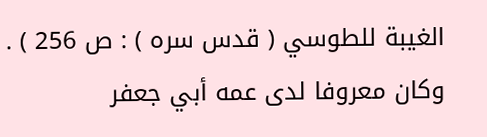الغيبة للطوسي ( قدس سره ) : ص 256 ) .
وكان معروفا لدى عمه أبي جعفر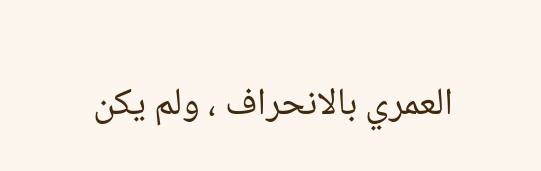العمري بالانحراف ، ولم يكن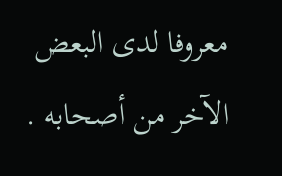معروفا لدى البعض الآخر من أصحابه .